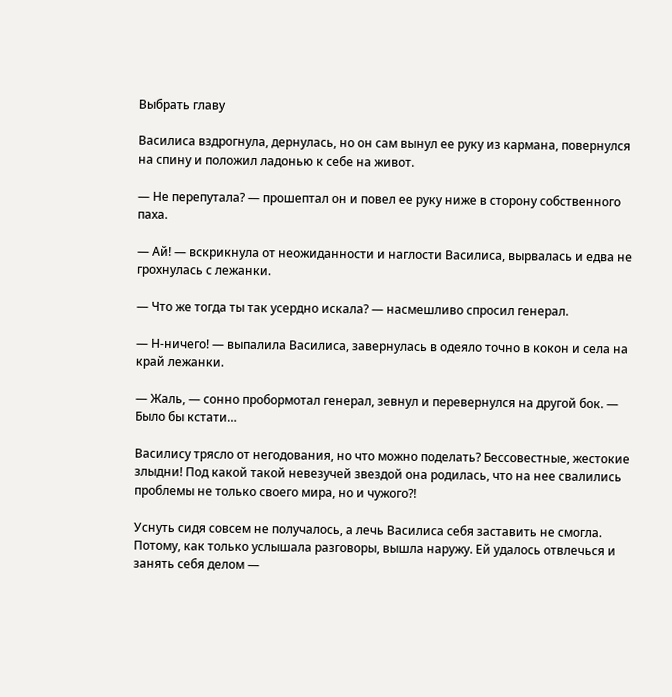Выбрать главу

Василиса вздрогнула, дернулась, но он сам вынул ее руку из кармана, повернулся на спину и положил ладонью к себе на живот.

— Не перепутала? — прошептал он и повел ее руку ниже в сторону собственного паха.

— Ай! — вскрикнула от неожиданности и наглости Василиса, вырвалась и едва не грохнулась с лежанки.

— Что же тогда ты так усердно искала? — насмешливо спросил генерал.

— Н-ничего! — выпалила Василиса, завернулась в одеяло точно в кокон и села на край лежанки.

— Жаль, — сонно пробормотал генерал, зевнул и перевернулся на другой бок. — Было бы кстати…

Василису трясло от негодования, но что можно поделать? Бессовестные, жестокие злыдни! Под какой такой невезучей звездой она родилась, что на нее свалились проблемы не только своего мира, но и чужого?!

Уснуть сидя совсем не получалось, а лечь Василиса себя заставить не смогла. Потому, как только услышала разговоры, вышла наружу. Ей удалось отвлечься и занять себя делом —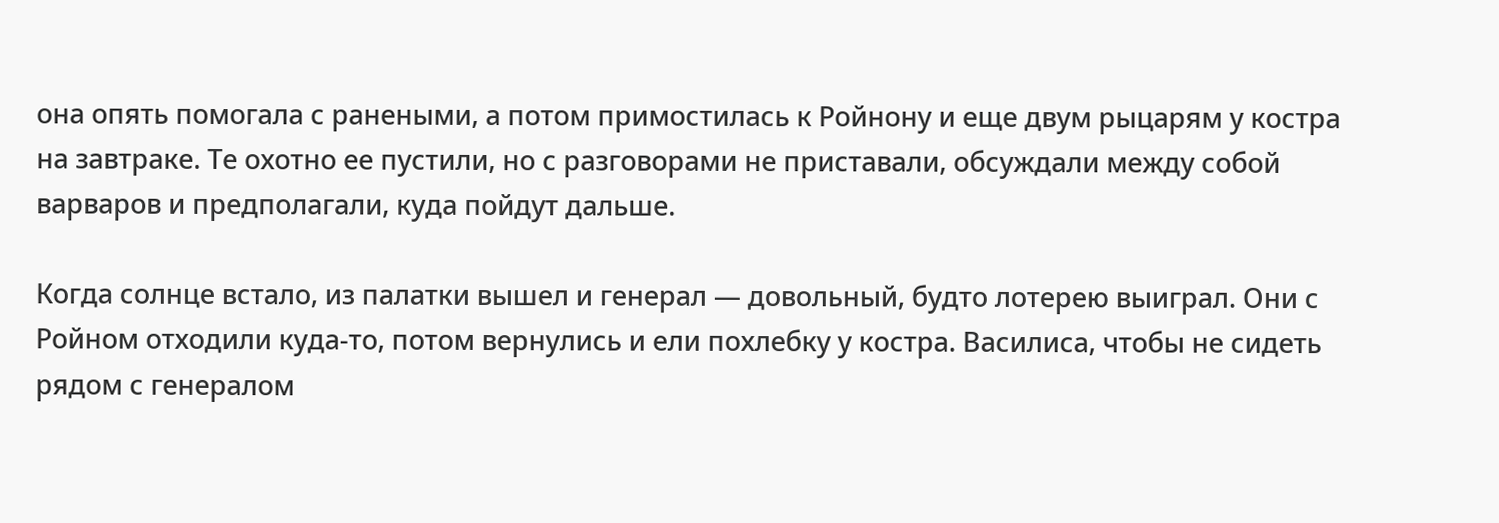она опять помогала с ранеными, а потом примостилась к Ройнону и еще двум рыцарям у костра на завтраке. Те охотно ее пустили, но с разговорами не приставали, обсуждали между собой варваров и предполагали, куда пойдут дальше.

Когда солнце встало, из палатки вышел и генерал — довольный, будто лотерею выиграл. Они с Ройном отходили куда-то, потом вернулись и ели похлебку у костра. Василиса, чтобы не сидеть рядом с генералом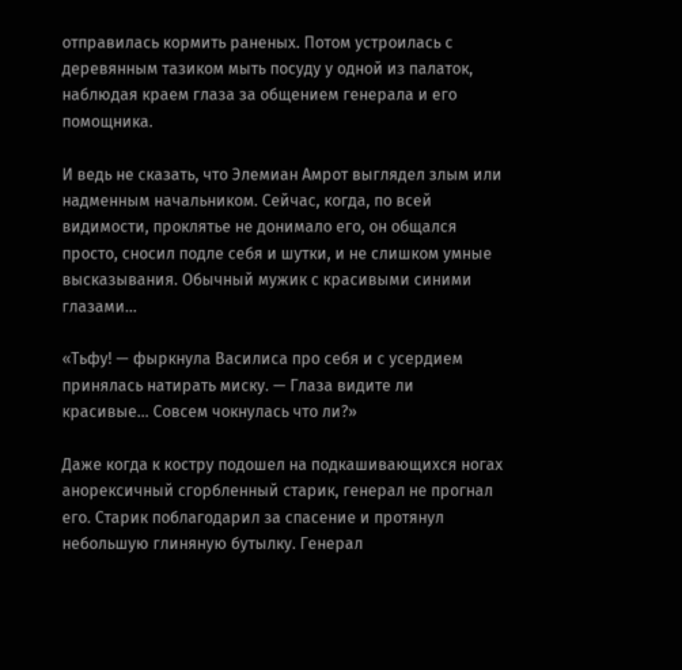отправилась кормить раненых. Потом устроилась с деревянным тазиком мыть посуду у одной из палаток, наблюдая краем глаза за общением генерала и его помощника.

И ведь не сказать, что Элемиан Амрот выглядел злым или надменным начальником. Сейчас, когда, по всей видимости, проклятье не донимало его, он общался просто, сносил подле себя и шутки, и не слишком умные высказывания. Обычный мужик с красивыми синими глазами…

«Тьфу! — фыркнула Василиса про себя и с усердием принялась натирать миску. — Глаза видите ли красивые… Совсем чокнулась что ли?»

Даже когда к костру подошел на подкашивающихся ногах анорексичный сгорбленный старик, генерал не прогнал его. Старик поблагодарил за спасение и протянул небольшую глиняную бутылку. Генерал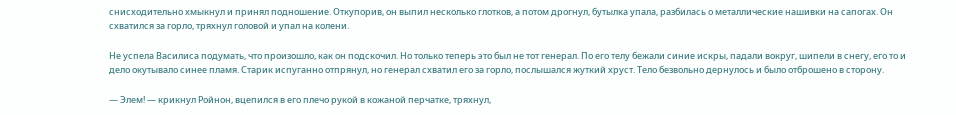снисходительно хмыкнул и принял подношение. Откупорив, он выпил несколько глотков, а потом дрогнул, бутылка упала, разбилась о металлические нашивки на сапогах. Он схватился за горло, тряхнул головой и упал на колени.

Не успела Василиса подумать, что произошло, как он подскочил. Но только теперь это был не тот генерал. По его телу бежали синие искры, падали вокруг, шипели в снегу, его то и дело окутывало синее пламя. Старик испуганно отпрянул, но генерал схватил его за горло, послышался жуткий хруст. Тело безвольно дернулось и было отброшено в сторону.

— Элем! — крикнул Ройнон, вцепился в его плечо рукой в кожаной перчатке, тряхнул,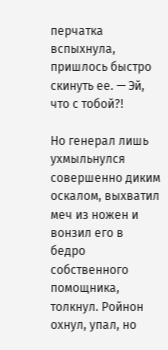перчатка вспыхнула, пришлось быстро скинуть ее. — Эй, что с тобой?!

Но генерал лишь ухмыльнулся совершенно диким оскалом, выхватил меч из ножен и вонзил его в бедро собственного помощника, толкнул. Ройнон охнул, упал, но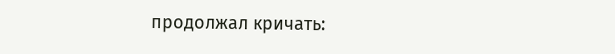продолжал кричать: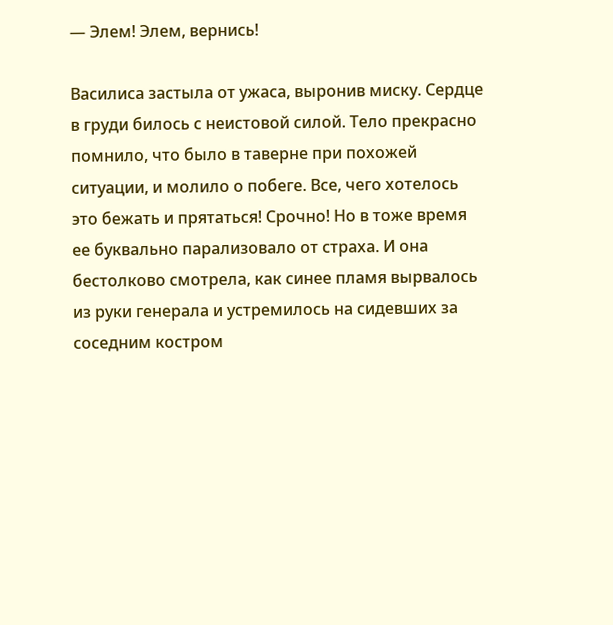— Элем! Элем, вернись!

Василиса застыла от ужаса, выронив миску. Сердце в груди билось с неистовой силой. Тело прекрасно помнило, что было в таверне при похожей ситуации, и молило о побеге. Все, чего хотелось это бежать и прятаться! Срочно! Но в тоже время ее буквально парализовало от страха. И она бестолково смотрела, как синее пламя вырвалось из руки генерала и устремилось на сидевших за соседним костром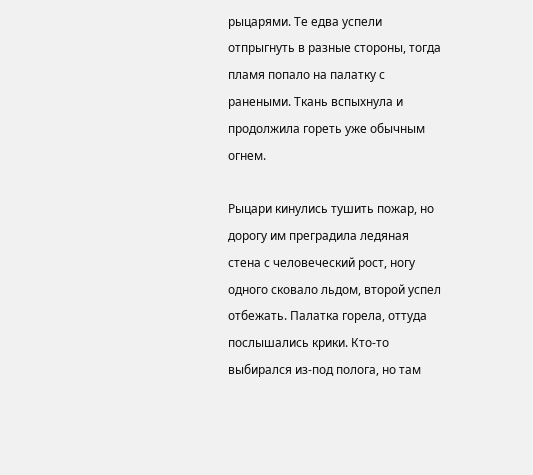рыцарями. Те едва успели отпрыгнуть в разные стороны, тогда пламя попало на палатку с ранеными. Ткань вспыхнула и продолжила гореть уже обычным огнем.

Рыцари кинулись тушить пожар, но дорогу им преградила ледяная стена с человеческий рост, ногу одного сковало льдом, второй успел отбежать. Палатка горела, оттуда послышались крики. Кто-то выбирался из-под полога, но там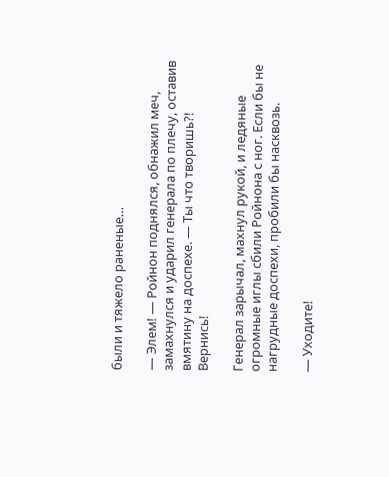были и тяжело раненые…

— Элем! — Ройнон поднялся, обнажил меч, замахнулся и ударил генерала по плечу, оставив вмятину на доспехе. — Ты что творишь?! Вернись!

Генерал зарычал, махнул рукой, и ледяные огромные иглы сбили Ройнона с ног. Если бы не нагрудные доспехи, пробили бы насквозь.

— Уходите!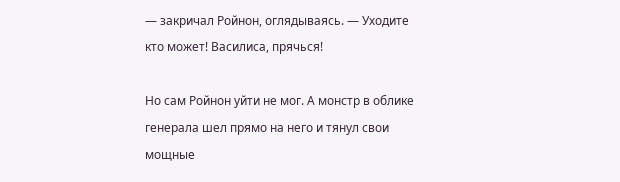— закричал Ройнон, оглядываясь. — Уходите кто может! Василиса, прячься!

Но сам Ройнон уйти не мог. А монстр в облике генерала шел прямо на него и тянул свои мощные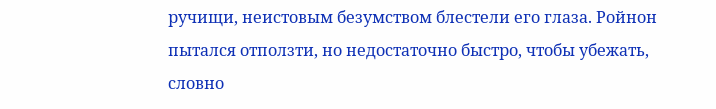ручищи, неистовым безумством блестели его глаза. Ройнон пытался отползти, но недостаточно быстро, чтобы убежать, словно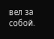вел за собой.